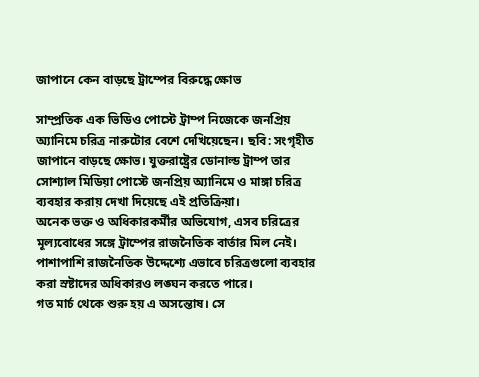জাপানে কেন বাড়ছে ট্রাম্পের বিরুদ্ধে ক্ষোভ

সাম্প্রতিক এক ভিডিও পোস্টে ট্রাম্প নিজেকে জনপ্রিয় অ্যানিমে চরিত্র নারুটোর বেশে দেখিয়েছেন। ছবি: সংগৃহীত
জাপানে বাড়ছে ক্ষোভ। যুক্তরাষ্ট্রের ডোনাল্ড ট্রাম্প তার সোশ্যাল মিডিয়া পোস্টে জনপ্রিয় অ্যানিমে ও মাঙ্গা চরিত্র ব্যবহার করায় দেখা দিয়েছে এই প্রতিক্রিয়া।
অনেক ভক্ত ও অধিকারকর্মীর অভিযোগ, এসব চরিত্রের মূল্যবোধের সঙ্গে ট্রাম্পের রাজনৈতিক বার্তার মিল নেই। পাশাপাশি রাজনৈতিক উদ্দেশ্যে এভাবে চরিত্রগুলো ব্যবহার করা স্রষ্টাদের অধিকারও লঙ্ঘন করতে পারে।
গত মার্চ থেকে শুরু হয় এ অসন্তোষ। সে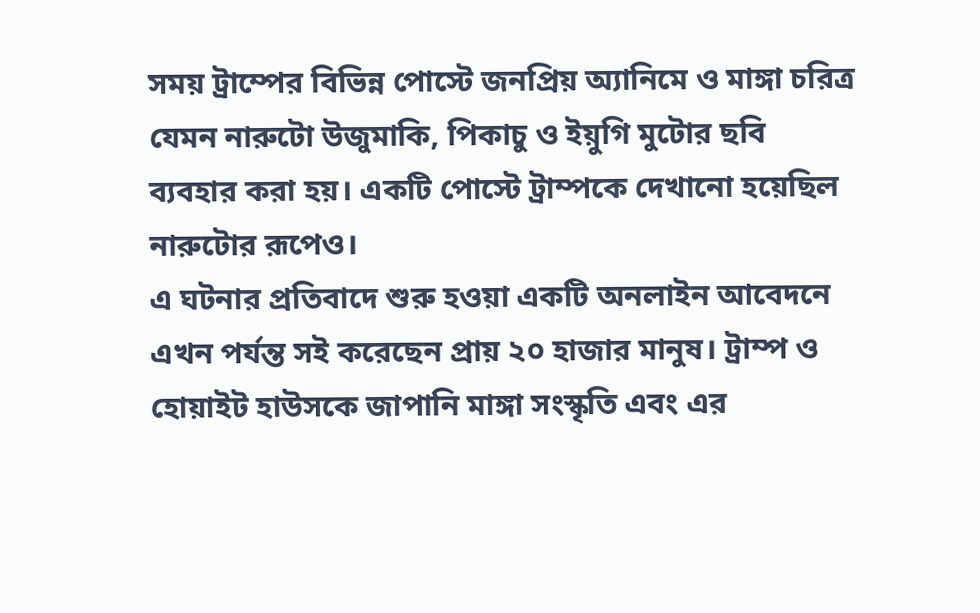সময় ট্রাম্পের বিভিন্ন পোস্টে জনপ্রিয় অ্যানিমে ও মাঙ্গা চরিত্র যেমন নারুটো উজুমাকি, পিকাচু ও ইয়ুগি মুটোর ছবি ব্যবহার করা হয়। একটি পোস্টে ট্রাম্পকে দেখানো হয়েছিল নারুটোর রূপেও।
এ ঘটনার প্রতিবাদে শুরু হওয়া একটি অনলাইন আবেদনে এখন পর্যন্ত সই করেছেন প্রায় ২০ হাজার মানুষ। ট্রাম্প ও হোয়াইট হাউসকে জাপানি মাঙ্গা সংস্কৃতি এবং এর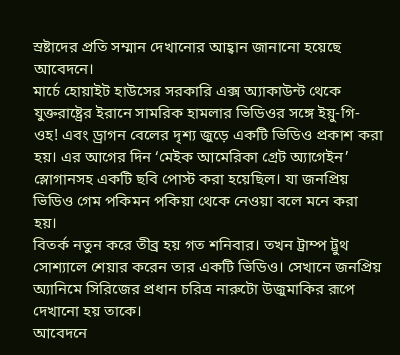স্রষ্টাদের প্রতি সম্মান দেখানোর আহ্বান জানানো হয়েছে আবেদনে।
মার্চে হোয়াইট হাউসের সরকারি এক্স অ্যাকাউন্ট থেকে যুক্তরাষ্ট্রের ইরানে সামরিক হামলার ভিডিওর সঙ্গে ইয়ু-গি-ওহ! এবং ড্রাগন বেলের দৃশ্য জুড়ে একটি ভিডিও প্রকাশ করা হয়। এর আগের দিন ‘মেইক আমেরিকা গ্রেট অ্যাগেইন’ স্লোগানসহ একটি ছবি পোস্ট করা হয়েছিল। যা জনপ্রিয় ভিডিও গেম পকিমন পকিয়া থেকে নেওয়া বলে মনে করা হয়।
বিতর্ক নতুন করে তীব্র হয় গত শনিবার। তখন ট্রাম্প ট্রুথ সোশ্যালে শেয়ার করেন তার একটি ভিডিও। সেখানে জনপ্রিয় অ্যানিমে সিরিজের প্রধান চরিত্র নারুটো উজুমাকির রূপে দেখানো হয় তাকে।
আবেদনে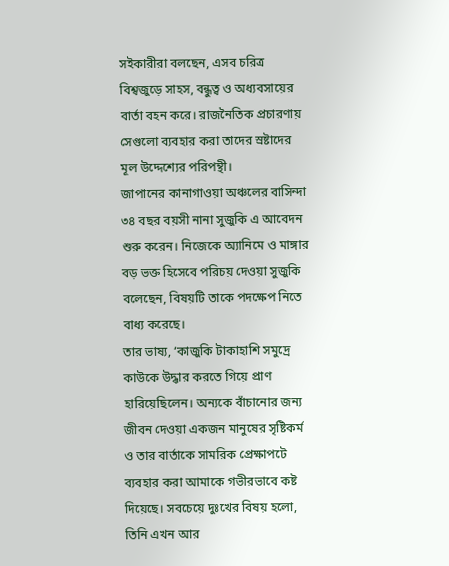সইকারীরা বলছেন, এসব চরিত্র বিশ্বজুড়ে সাহস, বন্ধুত্ব ও অধ্যবসায়ের বার্তা বহন করে। রাজনৈতিক প্রচারণায় সেগুলো ব্যবহার করা তাদের স্রষ্টাদের মূল উদ্দেশ্যের পরিপন্থী।
জাপানের কানাগাওয়া অঞ্চলের বাসিন্দা ৩৪ বছর বয়সী নানা সুজুকি এ আবেদন শুরু করেন। নিজেকে অ্যানিমে ও মাঙ্গার বড় ভক্ত হিসেবে পরিচয় দেওয়া সুজুকি বলেছেন, বিষয়টি তাকে পদক্ষেপ নিতে বাধ্য করেছে।
তার ভাষ্য, ‘কাজুকি টাকাহাশি সমুদ্রে কাউকে উদ্ধার করতে গিয়ে প্রাণ হারিয়েছিলেন। অন্যকে বাঁচানোর জন্য জীবন দেওয়া একজন মানুষের সৃষ্টিকর্ম ও তার বার্তাকে সামরিক প্রেক্ষাপটে ব্যবহার করা আমাকে গভীরভাবে কষ্ট দিয়েছে। সবচেয়ে দুঃখের বিষয় হলো, তিনি এখন আর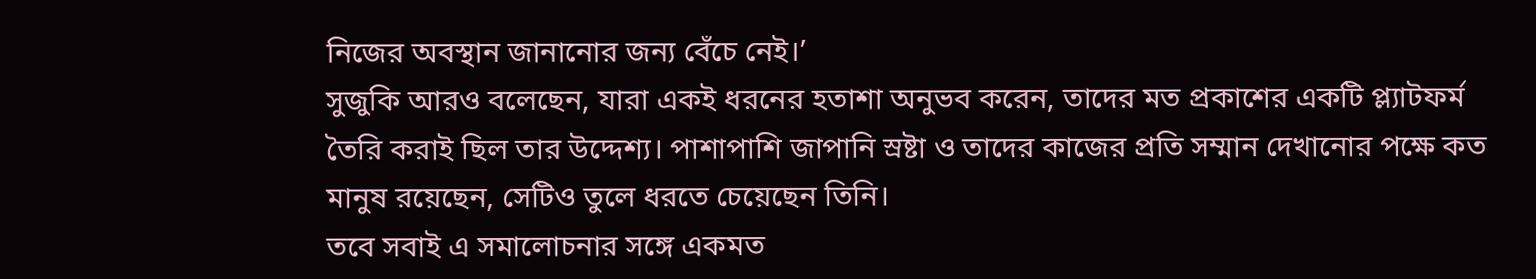নিজের অবস্থান জানানোর জন্য বেঁচে নেই।’
সুজুকি আরও বলেছেন, যারা একই ধরনের হতাশা অনুভব করেন, তাদের মত প্রকাশের একটি প্ল্যাটফর্ম তৈরি করাই ছিল তার উদ্দেশ্য। পাশাপাশি জাপানি স্রষ্টা ও তাদের কাজের প্রতি সম্মান দেখানোর পক্ষে কত মানুষ রয়েছেন, সেটিও তুলে ধরতে চেয়েছেন তিনি।
তবে সবাই এ সমালোচনার সঙ্গে একমত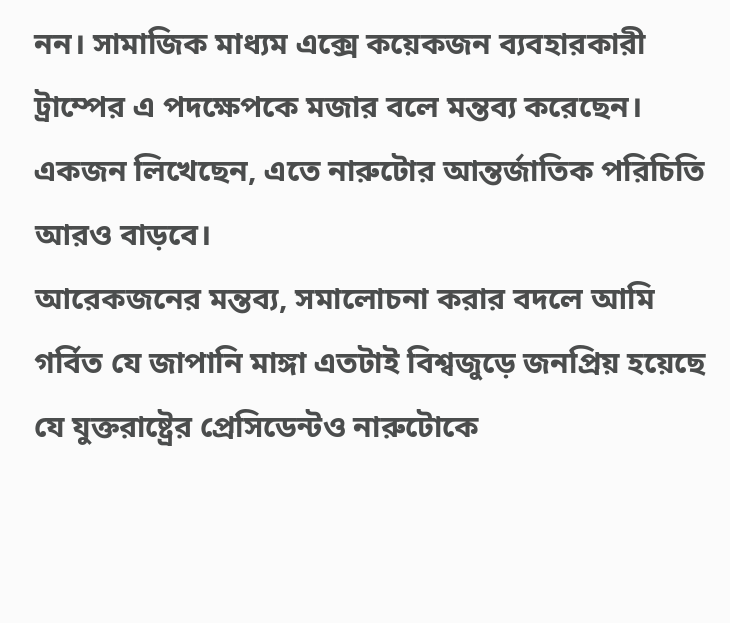নন। সামাজিক মাধ্যম এক্সে কয়েকজন ব্যবহারকারী ট্রাম্পের এ পদক্ষেপকে মজার বলে মন্তব্য করেছেন। একজন লিখেছেন, এতে নারুটোর আন্তর্জাতিক পরিচিতি আরও বাড়বে।
আরেকজনের মন্তব্য, সমালোচনা করার বদলে আমি গর্বিত যে জাপানি মাঙ্গা এতটাই বিশ্বজুড়ে জনপ্রিয় হয়েছে যে যুক্তরাষ্ট্রের প্রেসিডেন্টও নারুটোকে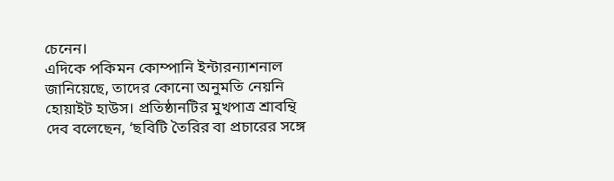চেনেন।
এদিকে পকিমন কোম্পানি ইন্টারন্যাশনাল জানিয়েছে, তাদের কোনো অনুমতি নেয়নি হোয়াইট হাউস। প্রতিষ্ঠানটির মুখপাত্র শ্রাবন্থি দেব বলেছেন, ‘ছবিটি তৈরির বা প্রচারের সঙ্গে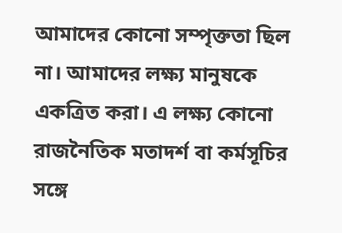আমাদের কোনো সম্পৃক্ততা ছিল না। আমাদের লক্ষ্য মানুষকে একত্রিত করা। এ লক্ষ্য কোনো রাজনৈতিক মতাদর্শ বা কর্মসূচির সঙ্গে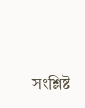সংশ্লিষ্ট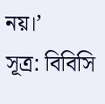নয়।’
সূত্র: বিবিসি